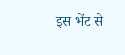इस भेंट से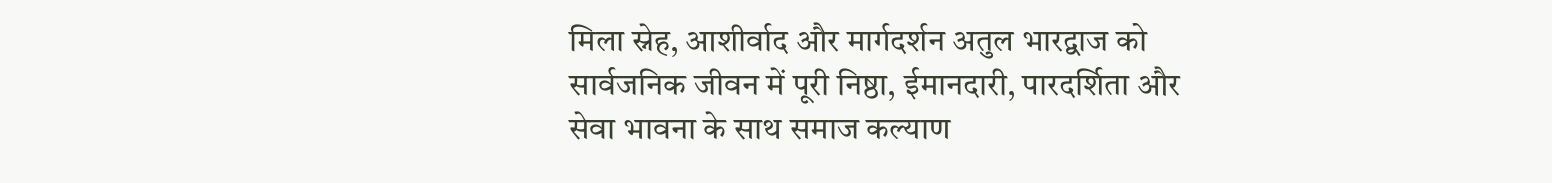मिला स्नेह, आशीर्वाद और मार्गदर्शन अतुल भारद्वाज को सार्वजनिक जीवन में पूरी निष्ठा, ईमानदारी, पारदर्शिता और सेवा भावना के साथ समाज कल्याण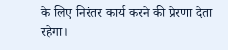के लिए निरंतर कार्य करने की प्रेरणा देता रहेगा।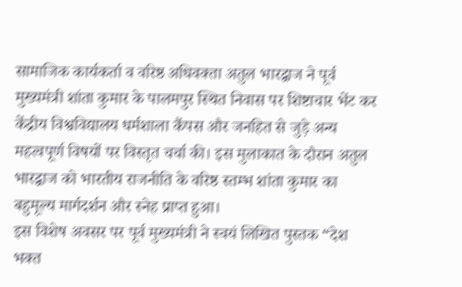सामाजिक कार्यकर्ता व वरिष्ठ अधिवक्ता अतुल भारद्वाज ने पूर्व मुख्यमंत्री शांता कुमार के पालमपुर स्थित निवास पर शिष्टाचार भेंट कर केंद्रीय विश्वविद्यालय धर्मशाला कैंपस और जनहित से जुड़े अन्य महत्वपूर्ण विषयों पर विस्तृत चर्चा की। इस मुलाकात के दौरान अतुल भारद्वाज को भारतीय राजनीति के वरिष्ठ स्तम्भ शांता कुमार का बहुमूल्य मार्गदर्शन और स्नेह प्राप्त हुआ।
इस विशेष अवसर पर पूर्व मुख्यमंत्री ने स्वयं लिखित पुस्तक “देश भक्त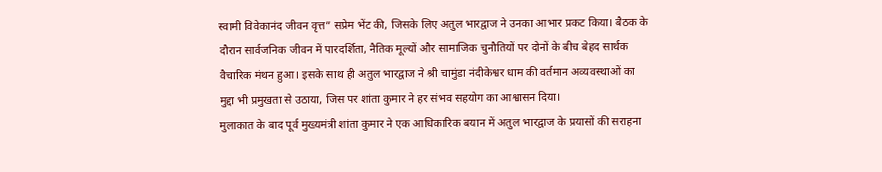स्वामी विवेकानंद जीवन वृत्त” सप्रेम भेंट की, जिसके लिए अतुल भारद्वाज ने उनका आभार प्रकट किया। बैठक के दौरान सार्वजनिक जीवन में पारदर्शिता, नैतिक मूल्यों और सामाजिक चुनौतियों पर दोनों के बीच बेहद सार्थक वैचारिक मंथन हुआ। इसके साथ ही अतुल भारद्वाज ने श्री चामुंडा नंदीकेश्वर धाम की वर्तमान अव्यवस्थाओं का मुद्दा भी प्रमुखता से उठाया, जिस पर शांता कुमार ने हर संभव सहयोग का आश्वासन दिया।
मुलाकात के बाद पूर्व मुख्यमंत्री शांता कुमार ने एक आधिकारिक बयान में अतुल भारद्वाज के प्रयासों की सराहना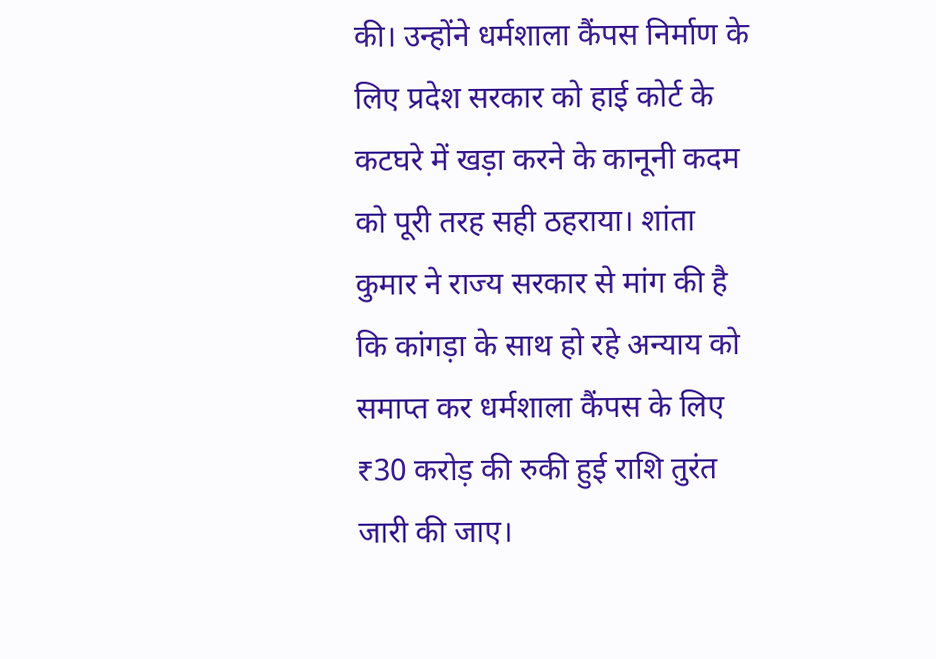की। उन्होंने धर्मशाला कैंपस निर्माण के लिए प्रदेश सरकार को हाई कोर्ट के कटघरे में खड़ा करने के कानूनी कदम को पूरी तरह सही ठहराया। शांता कुमार ने राज्य सरकार से मांग की है कि कांगड़ा के साथ हो रहे अन्याय को समाप्त कर धर्मशाला कैंपस के लिए ₹30 करोड़ की रुकी हुई राशि तुरंत जारी की जाए।